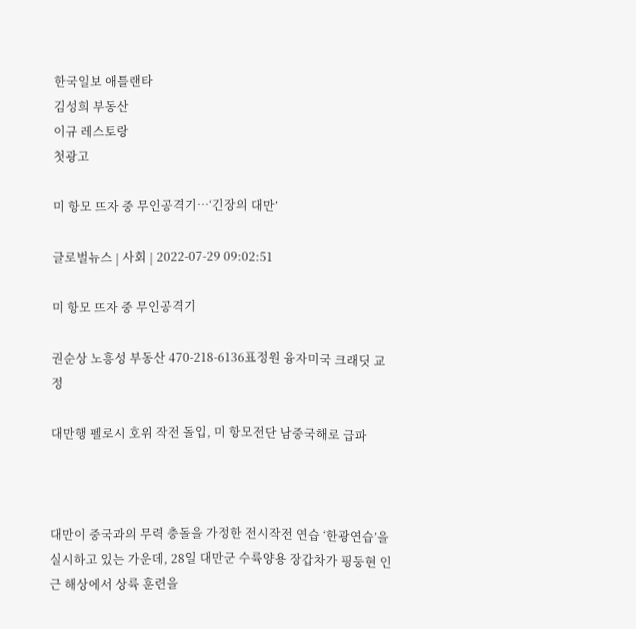한국일보 애틀랜타
김성희 부동산
이규 레스토랑
첫광고

미 항모 뜨자 중 무인공격기…‘긴장의 대만’

글로벌뉴스 | 사회 | 2022-07-29 09:02:51

미 항모 뜨자 중 무인공격기

권순상 노흥성 부동산 470-218-6136표정원 융자미국 크래딧 교정

대만행 펠로시 호위 작전 돌입, 미 항모전단 남중국해로 급파



대만이 중국과의 무력 충돌을 가정한 전시작전 연습 ‘한광연습’을 실시하고 있는 가운데, 28일 대만군 수륙양용 장갑차가 핑둥현 인근 해상에서 상륙 훈련을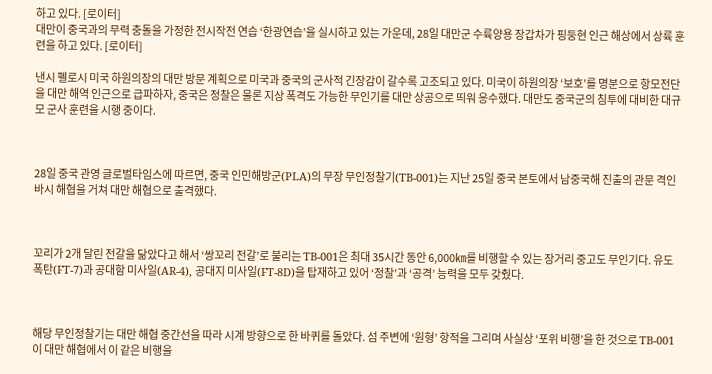하고 있다. [로이터]
대만이 중국과의 무력 충돌을 가정한 전시작전 연습 ‘한광연습’을 실시하고 있는 가운데, 28일 대만군 수륙양용 장갑차가 핑둥현 인근 해상에서 상륙 훈련을 하고 있다. [로이터]

낸시 펠로시 미국 하원의장의 대만 방문 계획으로 미국과 중국의 군사적 긴장감이 갈수록 고조되고 있다. 미국이 하원의장 ‘보호’를 명분으로 항모전단을 대만 해역 인근으로 급파하자, 중국은 정찰은 물론 지상 폭격도 가능한 무인기를 대만 상공으로 띄워 응수했다. 대만도 중국군의 침투에 대비한 대규모 군사 훈련을 시행 중이다.



28일 중국 관영 글로벌타임스에 따르면, 중국 인민해방군(PLA)의 무장 무인정찰기(TB-001)는 지난 25일 중국 본토에서 남중국해 진출의 관문 격인 바시 해협을 거쳐 대만 해협으로 출격했다.



꼬리가 2개 달린 전갈을 닮았다고 해서 ‘쌍꼬리 전갈’로 불리는 TB-001은 최대 35시간 동안 6,000㎞를 비행할 수 있는 장거리 중고도 무인기다. 유도폭탄(FT-7)과 공대함 미사일(AR-4), 공대지 미사일(FT-8D)을 탑재하고 있어 ‘정찰’과 ‘공격’ 능력을 모두 갖췄다.



해당 무인정찰기는 대만 해협 중간선을 따라 시계 방향으로 한 바퀴를 돌았다. 섬 주변에 ‘원형’ 항적을 그리며 사실상 ‘포위 비행’을 한 것으로 TB-001이 대만 해협에서 이 같은 비행을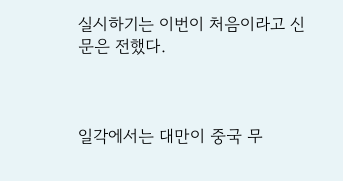실시하기는 이번이 처음이라고 신문은 전했다.



일각에서는 대만이 중국 무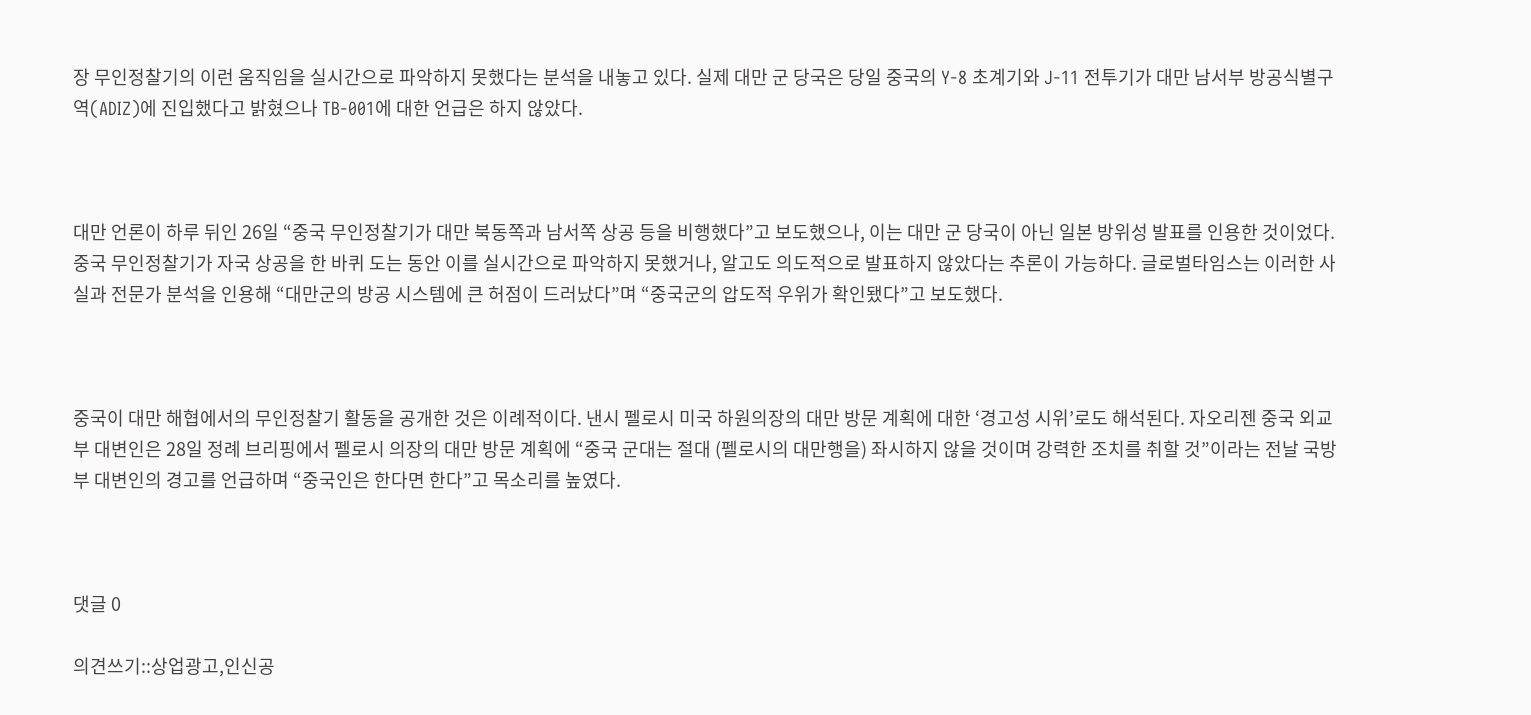장 무인정찰기의 이런 움직임을 실시간으로 파악하지 못했다는 분석을 내놓고 있다. 실제 대만 군 당국은 당일 중국의 Y-8 초계기와 J-11 전투기가 대만 남서부 방공식별구역(ADIZ)에 진입했다고 밝혔으나 TB-001에 대한 언급은 하지 않았다.



대만 언론이 하루 뒤인 26일 “중국 무인정찰기가 대만 북동쪽과 남서쪽 상공 등을 비행했다”고 보도했으나, 이는 대만 군 당국이 아닌 일본 방위성 발표를 인용한 것이었다. 중국 무인정찰기가 자국 상공을 한 바퀴 도는 동안 이를 실시간으로 파악하지 못했거나, 알고도 의도적으로 발표하지 않았다는 추론이 가능하다. 글로벌타임스는 이러한 사실과 전문가 분석을 인용해 “대만군의 방공 시스템에 큰 허점이 드러났다”며 “중국군의 압도적 우위가 확인됐다”고 보도했다.



중국이 대만 해협에서의 무인정찰기 활동을 공개한 것은 이례적이다. 낸시 펠로시 미국 하원의장의 대만 방문 계획에 대한 ‘경고성 시위’로도 해석된다. 자오리젠 중국 외교부 대변인은 28일 정례 브리핑에서 펠로시 의장의 대만 방문 계획에 “중국 군대는 절대 (펠로시의 대만행을) 좌시하지 않을 것이며 강력한 조치를 취할 것”이라는 전날 국방부 대변인의 경고를 언급하며 “중국인은 한다면 한다”고 목소리를 높였다.



댓글 0

의견쓰기::상업광고,인신공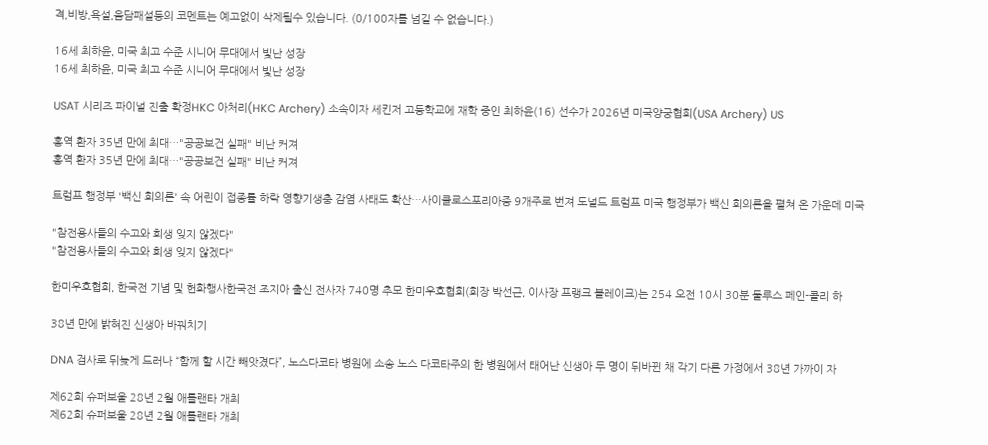격,비방,욕설,음담패설등의 코멘트는 예고없이 삭제될수 있습니다. (0/100자를 넘길 수 없습니다.)

16세 최하윤, 미국 최고 수준 시니어 무대에서 빛난 성장
16세 최하윤, 미국 최고 수준 시니어 무대에서 빛난 성장

USAT 시리즈 파이널 진출 확정HKC 아처리(HKC Archery) 소속이자 세킨저 고등학교에 재학 중인 최하윤(16) 선수가 2026년 미국양궁협회(USA Archery) US

홍역 환자 35년 만에 최대…"공공보건 실패" 비난 커져
홍역 환자 35년 만에 최대…"공공보건 실패" 비난 커져

트럼프 행정부 '백신 회의론' 속 어린이 접종률 하락 영향기생충 감염 사태도 확산…사이클로스포리아증 9개주로 번져 도널드 트럼프 미국 행정부가 백신 회의론을 펼쳐 온 가운데 미국

"참전용사들의 수고와 희생 잊지 않겠다"
"참전용사들의 수고와 희생 잊지 않겠다"

한미우호협회, 한국전 기념 및 헌화행사한국전 조지아 출신 전사자 740명 추모 한미우호협회(회장 박선근, 이사장 프랭크 블레이크)는 254 오전 10시 30분 둘루스 페인-콜리 하

38년 만에 밝혀진 신생아 바꿔치기

DNA 검사로 뒤늦게 드러나 “함께 할 시간 빼앗겼다”, 노스다코타 병원에 소송 노스 다코타주의 한 병원에서 태어난 신생아 두 명이 뒤바뀐 채 각기 다른 가정에서 38년 가까이 자

제62회 슈퍼보울 28년 2월 애틀랜타 개최
제62회 슈퍼보울 28년 2월 애틀랜타 개최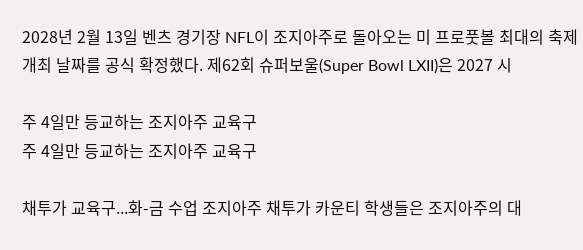2028년 2월 13일 벤츠 경기장 NFL이 조지아주로 돌아오는 미 프로풋볼 최대의 축제 개최 날짜를 공식 확정했다. 제62회 슈퍼보울(Super Bowl LXII)은 2027 시

주 4일만 등교하는 조지아주 교육구
주 4일만 등교하는 조지아주 교육구

채투가 교육구...화-금 수업 조지아주 채투가 카운티 학생들은 조지아주의 대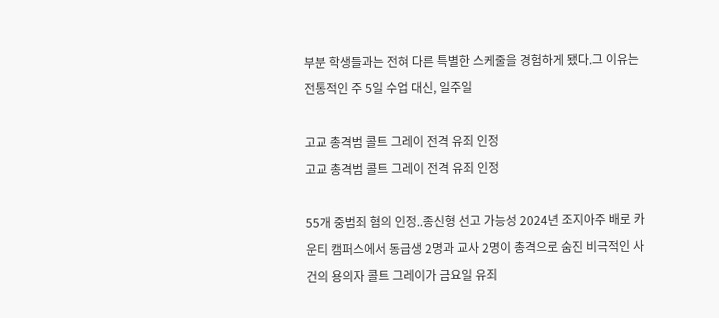부분 학생들과는 전혀 다른 특별한 스케줄을 경험하게 됐다.그 이유는 전통적인 주 5일 수업 대신, 일주일

고교 총격범 콜트 그레이 전격 유죄 인정
고교 총격범 콜트 그레이 전격 유죄 인정

55개 중범죄 혐의 인정..종신형 선고 가능성 2024년 조지아주 배로 카운티 캠퍼스에서 동급생 2명과 교사 2명이 총격으로 숨진 비극적인 사건의 용의자 콜트 그레이가 금요일 유죄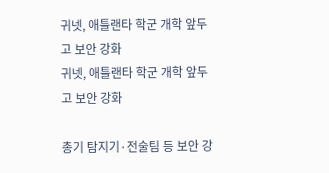귀넷, 애틀랜타 학군 개학 앞두고 보안 강화
귀넷, 애틀랜타 학군 개학 앞두고 보안 강화

총기 탐지기·전술팀 등 보안 강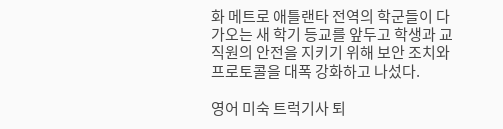화 메트로 애틀랜타 전역의 학군들이 다가오는 새 학기 등교를 앞두고 학생과 교직원의 안전을 지키기 위해 보안 조치와 프로토콜을 대폭 강화하고 나섰다.

영어 미숙 트럭기사 퇴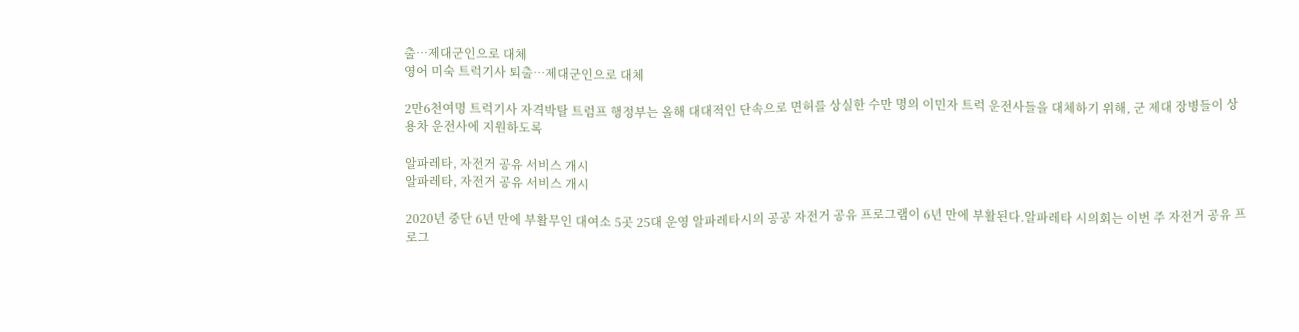출…제대군인으로 대체
영어 미숙 트럭기사 퇴출…제대군인으로 대체

2만6천여명 트럭기사 자격박탈 트럼프 행정부는 올해 대대적인 단속으로 면허를 상실한 수만 명의 이민자 트럭 운전사들을 대체하기 위해, 군 제대 장병들이 상용차 운전사에 지원하도록

알파레타, 자전거 공유 서비스 개시
알파레타, 자전거 공유 서비스 개시

2020년 중단 6년 만에 부활무인 대여소 5곳 25대 운영 알파레타시의 공공 자전거 공유 프로그램이 6년 만에 부활된다.알파레타 시의회는 이번 주 자전거 공유 프로그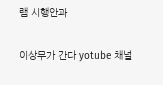램 시행안과

이상무가 간다 yotube 채널